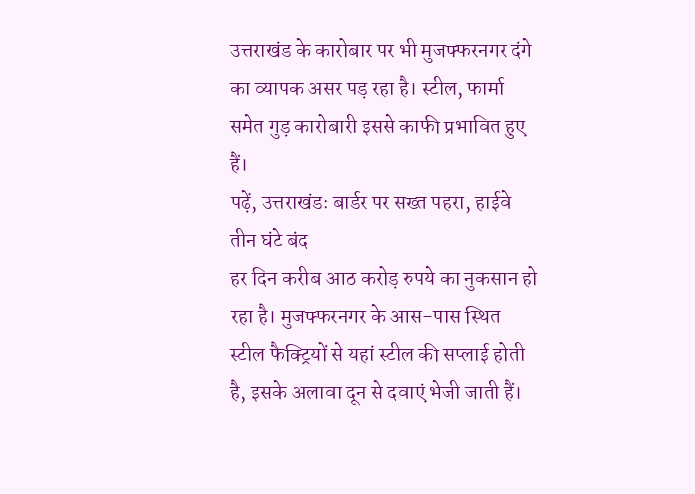उत्तराखंड के कारोबार पर भी मुजफ्फरनगर दंगे का व्यापक असर पड़ रहा है। स्टील, फार्मा समेत गुड़ कारोबारी इससे काफी प्रभावित हुए हैं।
पढ़ें, उत्तराखंडः बार्डर पर सख्त पहरा, हाईवे तीन घंटे बंद
हर दिन करीब आठ करोड़ रुपये का नुकसान हो रहा है। मुजफ्फरनगर के आस-पास स्थित स्टील फैक्ट्रियों से यहां स्टील की सप्लाई होती है, इसके अलावा दून से दवाएं भेजी जाती हैं।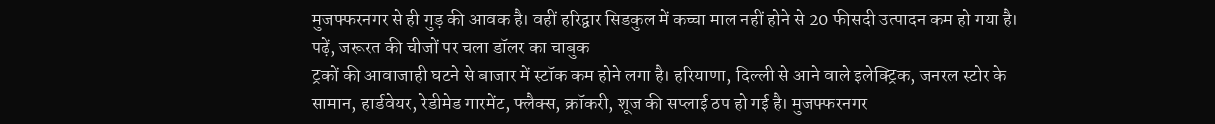मुजफ्फरनगर से ही गुड़ की आवक है। वहीं हरिद्वार सिडकुल में कच्चा माल नहीं होने से 20 फीसदी उत्पादन कम हो गया है।
पढ़ें, जरूरत की चीजों पर चला डॉलर का चाबुक
ट्रकों की आवाजाही घटने से बाजार में स्टॉक कम होने लगा है। हरियाणा, दिल्ली से आने वाले इलेक्ट्रिक, जनरल स्टोर के सामान, हार्डवेयर, रेडीमेड गारमेंट, फ्लैक्स, क्रॉकरी, शूज की सप्लाई ठप हो गई है। मुजफ्फरनगर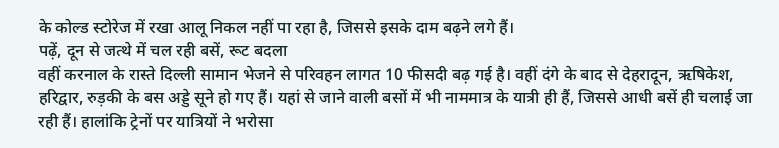के कोल्ड स्टोरेज में रखा आलू निकल नहीं पा रहा है, जिससे इसके दाम बढ़ने लगे हैं।
पढ़ें, दून से जत्थे में चल रही बसें, रूट बदला
वहीं करनाल के रास्ते दिल्ली सामान भेजने से परिवहन लागत 10 फीसदी बढ़ गई है। वहीं दंगे के बाद से देहरादून, ऋषिकेश, हरिद्वार, रुड़की के बस अड्डे सूने हो गए हैं। यहां से जाने वाली बसों में भी नाममात्र के यात्री ही हैं, जिससे आधी बसें ही चलाई जा रही हैं। हालांकि ट्रेनों पर यात्रियों ने भरोसा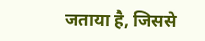जताया है, जिससे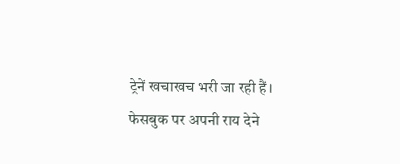ट्रेनें खचाखच भरी जा रही हैं।
फेसबुक पर अपनी राय देने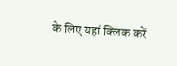के लिए यहां क्लिक करें